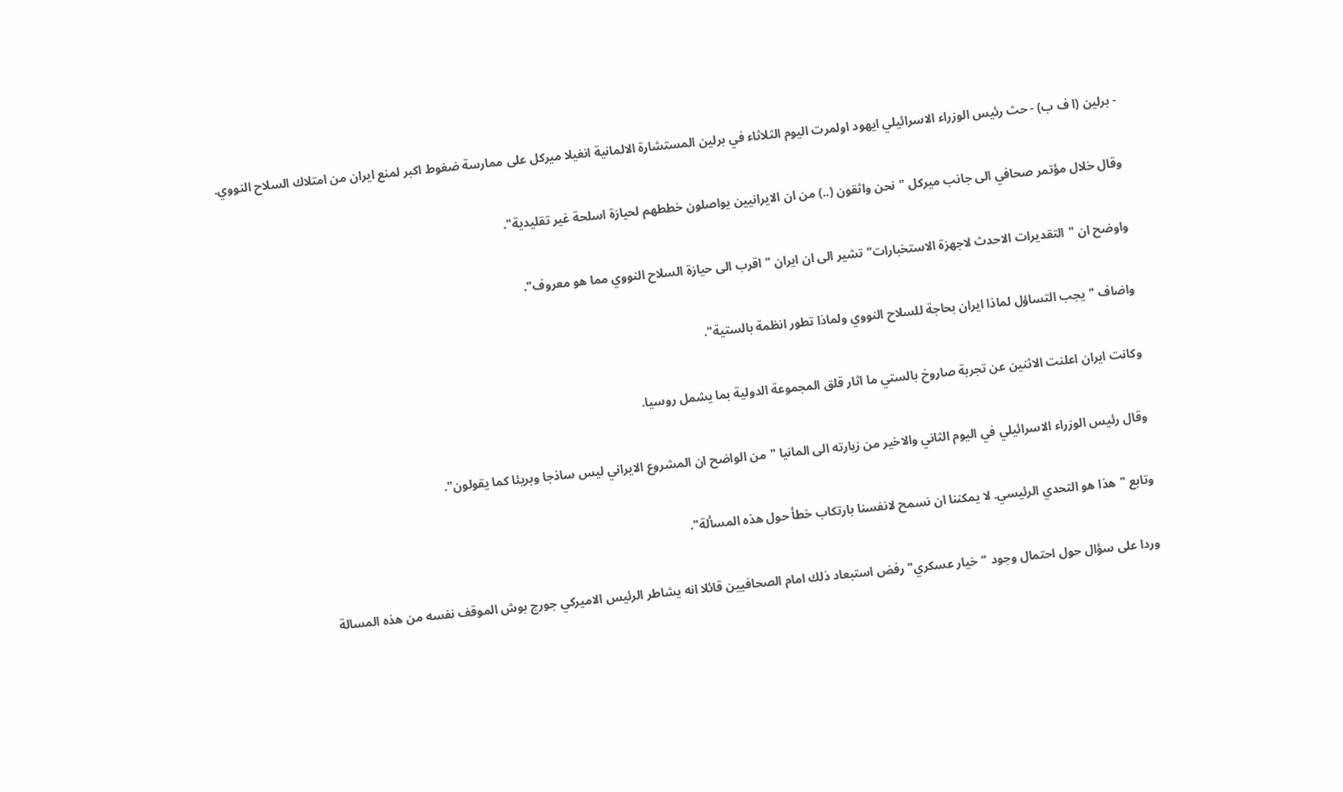- برلين (ا ف ب) - حث رئيس الوزراء الاسرائيلي ايهود اولمرت اليوم الثلاثاء في برلين المستشارة الالمانية انغيلا ميركل على ممارسة ضغوط اكبر لمنع ايران من امتلاك السلاح النووي.

وقال خلال مؤتمر صحافي الى جانب ميركل "نحن واثقون (..) من ان الايرانيين يواصلون خططهم لحيازة اسلحة غير تقليدية".

واوضح ان "التقديرات الاحدث لاجهزة الاستخبارات" تشير الى ان ايران "اقرب الى حيازة السلاح النووي مما هو معروف".

واضاف "يجب التساؤل لماذا ايران بحاجة للسلاح النووي ولماذا تطور انظمة بالستية".

وكانت ايران اعلنت الاثنين عن تجربة صاروخ بالستي ما اثار قلق المجموعة الدولية بما يشمل روسيا.

وقال رئيس الوزراء الاسرائيلي في اليوم الثاني والاخير من زيارته الى المانيا "من الواضح ان المشروع الايراني ليس ساذجا وبريئا كما يقولون".

وتابع "هذا هو التحدي الرئيسي. لا يمكننا ان نسمح لانفسنا بارتكاب خطأ حول هذه المسألة".

وردا على سؤال حول احتمال وجود "خيار عسكري" رفض استبعاد ذلك امام الصحافيين قائلا انه يشاطر الرئيس الاميركي جورج بوش الموقف نفسه من هذه المسالة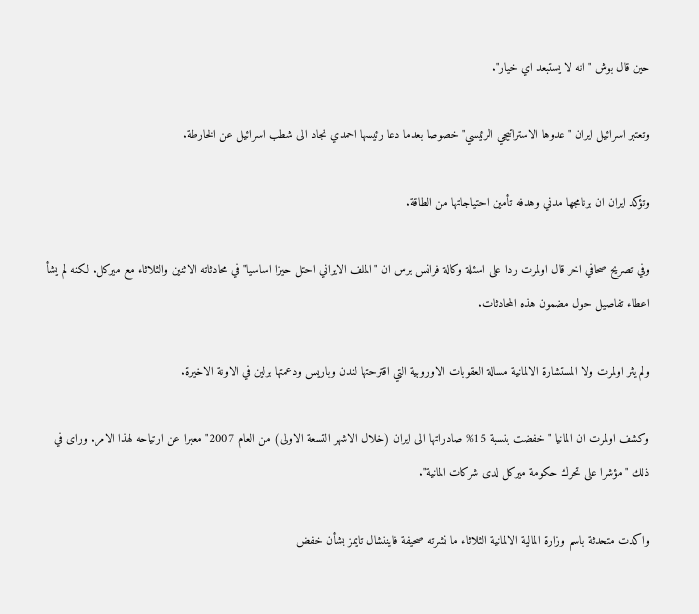حين قال بوش "انه لا يستبعد اي خيار".

وتعتبر اسرائيل ايران "عدوها الاستراتيجي الرئيسي" خصوصا بعدما دعا رئيسها احمدي نجاد الى شطب اسرائيل عن الخارطة.

وتؤكد ايران ان برنامجها مدني وهدفه تأمين احتياجاتها من الطاقة.

وفي تصريح صحافي اخر قال اولمرت ردا على اسئلة وكالة فرانس برس ان "الملف الايراني احتل حيزا اساسيا" في محادثاته الاثنين والثلاثاء مع ميركل. لكنه لم يشأ اعطاء تفاصيل حول مضمون هذه المحادثات.

ولم يثر اولمرت ولا المستشارة الالمانية مسالة العقوبات الاوروبية التي اقترحتها لندن وباريس ودعمتها برلين في الاونة الاخيرة.

وكشف اولمرت ان المانيا "خفضت بنسبة 15% صادراتها الى ايران (خلال الاشهر التسعة الاولى) من العام 2007" معبرا عن ارتياحه لهذا الامر. وراى في ذلك "مؤشرا على تحرك حكومة ميركل لدى شركات المانية".

واكدت متحدثة باسم وزارة المالية الالمانية الثلاثاء ما نشرته صحيفة فايننشال تايمز بشأن خفض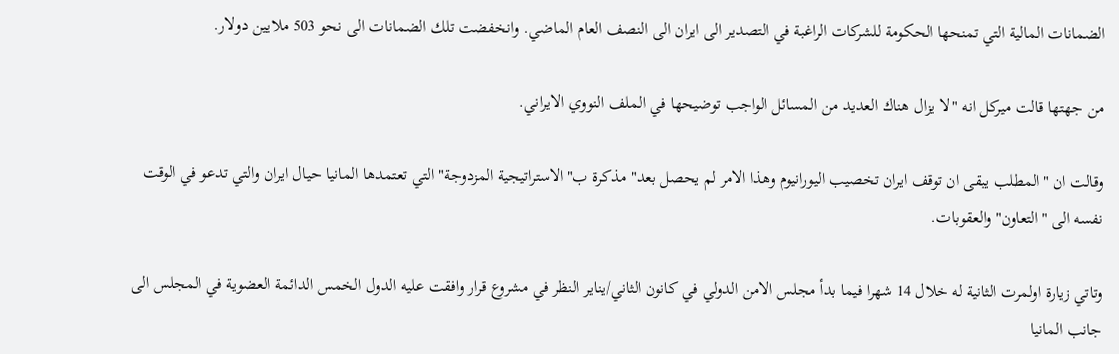الضمانات المالية التي تمنحها الحكومة للشركات الراغبة في التصدير الى ايران الى النصف العام الماضي. وانخفضت تلك الضمانات الى نحو 503 ملايين دولار.

من جهتها قالت ميركل انه "لا يزال هناك العديد من المسائل الواجب توضيحها في الملف النووي الايراني.

وقالت ان "المطلب يبقى ان توقف ايران تخصيب اليورانيوم وهذا الامر لم يحصل بعد" مذكرة ب"الاستراتيجية المزدوجة" التي تعتمدها المانيا حيال ايران والتي تدعو في الوقت نفسه الى "التعاون" والعقوبات.

وتاتي زيارة اولمرت الثانية له خلال 14 شهرا فيما بدأ مجلس الامن الدولي في كانون الثاني/يناير النظر في مشروع قرار وافقت عليه الدول الخمس الدائمة العضوية في المجلس الى جانب المانيا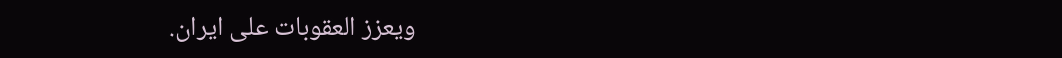ويعزز العقوبات على ايران.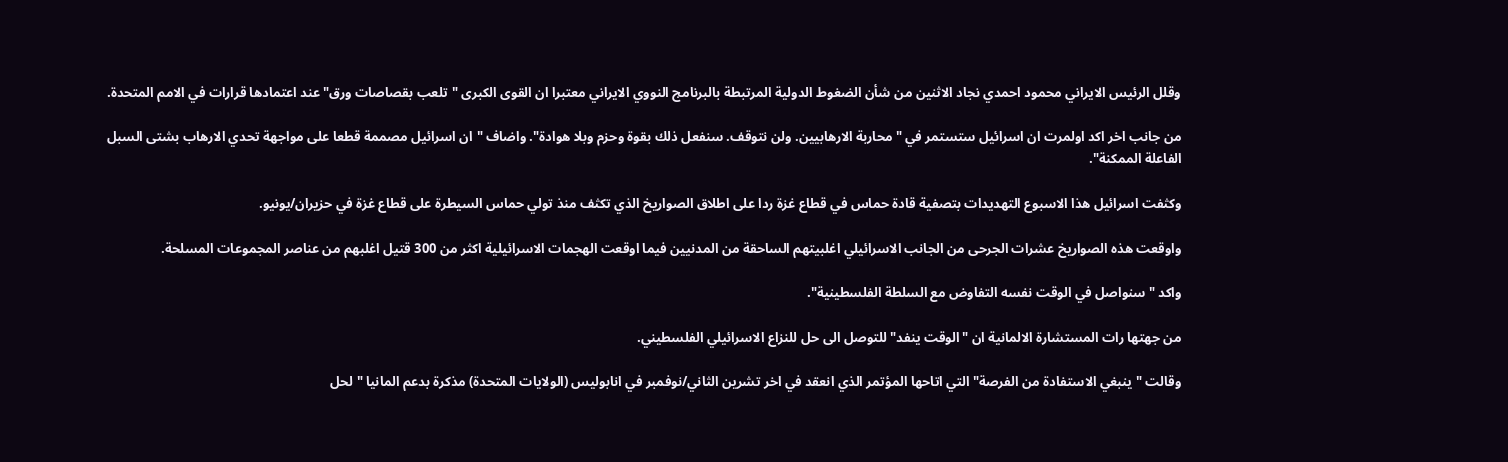وقلل الرئيس الايراني محمود احمدي نجاد الاثنين من شأن الضغوط الدولية المرتبطة بالبرنامج النووي الايراني معتبرا ان القوى الكبرى "تلعب بقصاصات ورق" عند اعتمادها قرارات في الامم المتحدة.

من جانب اخر اكد اولمرت ان اسرائيل ستستمر في "محاربة الارهابيين. ولن نتوقف. سنفعل ذلك بقوة وحزم وبلا هوادة". واضاف "ان اسرائيل مصممة قطعا على مواجهة تحدي الارهاب بشتى السبل الفاعلة الممكنة".

وكثفت اسرائيل هذا الاسبوع التهديدات بتصفية قادة حماس في قطاع غزة ردا على اطلاق الصواريخ الذي تكثف منذ تولي حماس السيطرة على قطاع غزة في حزيران/يونيو.

واوقعت هذه الصواريخ عشرات الجرحى من الجانب الاسرائيلي اغلبيتهم الساحقة من المدنيين فيما اوقعت الهجمات الاسرائيلية اكثر من 300 قتيل اغلبهم من عناصر المجموعات المسلحة.

واكد "سنواصل في الوقت نفسه التفاوض مع السلطة الفلسطينية".

من جهتها رات المستشارة الالمانية ان "الوقت ينفد" للتوصل الى حل للنزاع الاسرائيلي الفلسطيني.

وقالت "ينبغي الاستفادة من الفرصة" التي اتاحها المؤتمر الذي انعقد في اخر تشرين الثاني/نوفمبر في انابوليس (الولايات المتحدة) مذكرة بدعم المانيا "لحل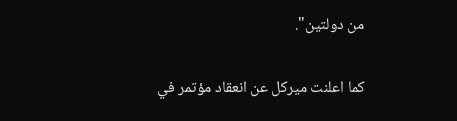من دولتين".

كما اعلنت ميركل عن انعقاد مؤتمر في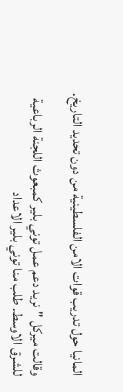المانيا حول تدريب قوات الامن الفلسطينية من دون تحديد التاريخ.

وقالت ميركل "نريد دعم عمل توني بلير كمبعوث اللجنة الرباعية للشرق الاوسط. طلب منا توني بلير الاعداد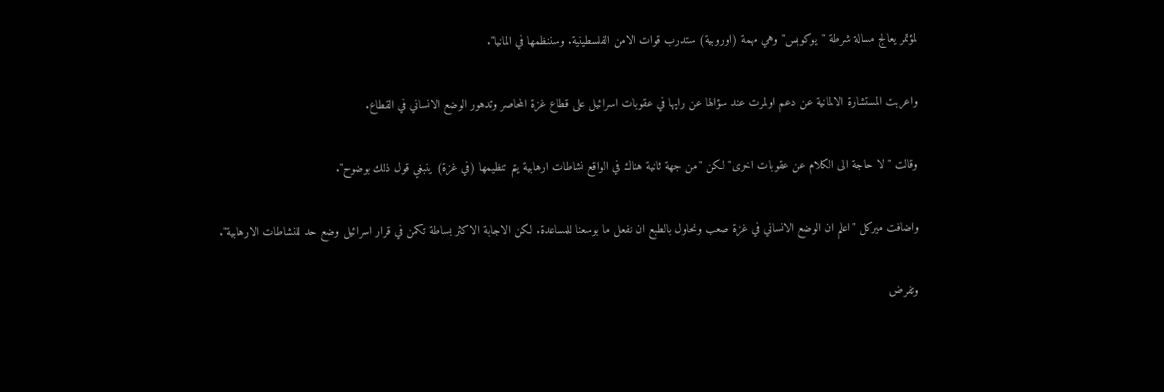لمؤتمر يعالج مسالة شرطة "يوكوبس" وهي مهمة (اوروبية) ستدرب قوات الامن الفلسطينية. وسننظمها في المانيا".

واعربت المستشارة الالمانية عن دعم اولمرت عند سؤالها عن رايها في عقوبات اسرائيل على قطاع غزة المحاصر وتدهور الوضع الانساني في القطاع.

وقالت "لا حاجة الى الكلام عن عقوبات اخرى" لكن "من جهة ثانية هناك في الواقع نشاطات ارهابية يتم تنظيمها (في غزة) ينبغي قول ذلك بوضوح".

واضافت ميركل "اعلم ان الوضع الانساني في غزة صعب ونحاول بالطبع ان نفعل ما بوسعنا للمساعدة. لكن الاجابة الاكثر بساطة تكمن في قرار اسرائيل وضع حد للنشاطات الارهابية".

وتفرض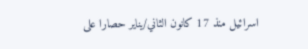اسرائيل منذ 17 كانون الثاني/يناير حصارا على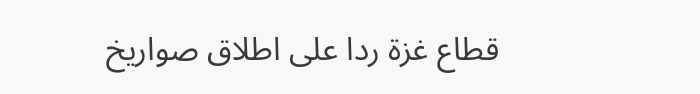قطاع غزة ردا على اطلاق صواريخ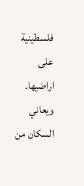فلسطينية على اراضيها. ويعاني السكان من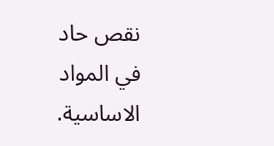نقص حاد في المواد الاساسية.